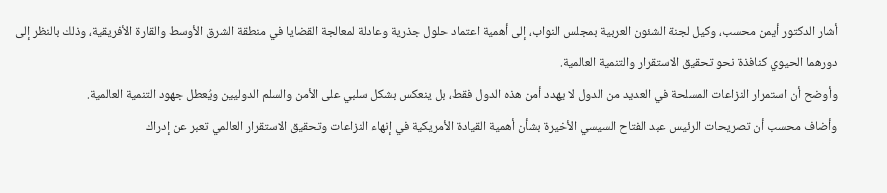أشار الدكتور أيمن محسب، وكيل لجنة الشئون العربية بمجلس النواب، إلى أهمية اعتماد حلول جذرية وعادلة لمعالجة القضايا في منطقة الشرق الأوسط والقارة الأفريقية، وذلك بالنظر إلى دورهما الحيوي كنافذة نحو تحقيق الاستقرار والتنمية العالمية.
وأوضح أن استمرار النزاعات المسلحة في العديد من الدول لا يهدد أمن هذه الدول فقط، بل ينعكس بشكل سلبي على الأمن والسلم الدوليين ويُعطل جهود التنمية العالمية.
وأضاف محسب أن تصريحات الرئيس عبد الفتاح السيسي الأخيرة بشأن أهمية القيادة الأمريكية في إنهاء النزاعات وتحقيق الاستقرار العالمي تعبر عن إدراك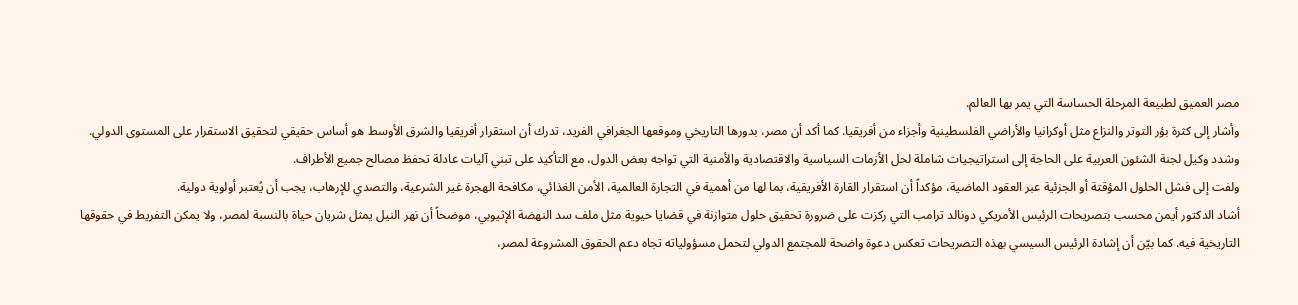مصر العميق لطبيعة المرحلة الحساسة التي يمر بها العالم.
وأشار إلى كثرة بؤر التوتر والنزاع مثل أوكرانيا والأراضي الفلسطينية وأجزاء من أفريقيا. كما أكد أن مصر، بدورها التاريخي وموقعها الجغرافي الفريد، تدرك أن استقرار أفريقيا والشرق الأوسط هو أساس حقيقي لتحقيق الاستقرار على المستوى الدولي.
وشدد وكيل لجنة الشئون العربية على الحاجة إلى استراتيجيات شاملة لحل الأزمات السياسية والاقتصادية والأمنية التي تواجه بعض الدول، مع التأكيد على تبني آليات عادلة تحفظ مصالح جميع الأطراف.
ولفت إلى فشل الحلول المؤقتة أو الجزئية عبر العقود الماضية، مؤكداً أن استقرار القارة الأفريقية، بما لها من أهمية في التجارة العالمية، الأمن الغذائي، مكافحة الهجرة غير الشرعية، والتصدي للإرهاب، يجب أن يُعتبر أولوية دولية.
أشاد الدكتور أيمن محسب بتصريحات الرئيس الأمريكي دونالد ترامب التي ركزت على ضرورة تحقيق حلول متوازنة في قضايا حيوية مثل ملف سد النهضة الإثيوبي، موضحاً أن نهر النيل يمثل شريان حياة بالنسبة لمصر، ولا يمكن التفريط في حقوقها التاريخية فيه. كما بيّن أن إشادة الرئيس السيسي بهذه التصريحات تعكس دعوة واضحة للمجتمع الدولي لتحمل مسؤولياته تجاه دعم الحقوق المشروعة لمصر،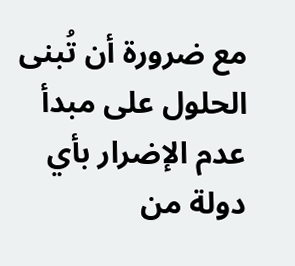مع ضرورة أن تُبنى الحلول على مبدأ عدم الإضرار بأي دولة من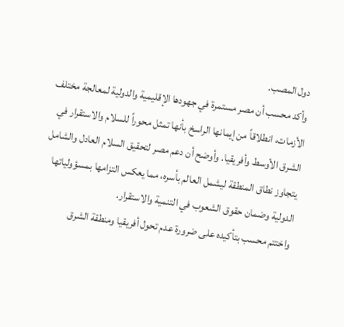دول المصب.
وأكد محسب أن مصر مستمرة في جهودها الإقليمية والدولية لمعالجة مختلف الأزمات، انطلاقاً من إيمانها الراسخ بأنها تمثل محوراً للسلام والاستقرار في الشرق الأوسط وأفريقيا. وأوضح أن دعم مصر لتحقيق السلام العادل والشامل يتجاوز نطاق المنطقة ليشمل العالم بأسره، مما يعكس التزامها بمسؤولياتها الدولية وضمان حقوق الشعوب في التنمية والاستقرار.
واختتم محسب بتأكيده على ضرورة عدم تحول أفريقيا ومنطقة الشرق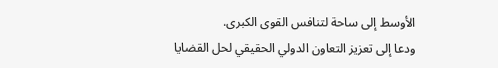الأوسط إلى ساحة لتنافس القوى الكبرى.
ودعا إلى تعزيز التعاون الدولي الحقيقي لحل القضايا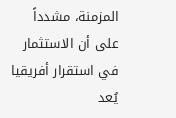المزمنة، مشدداً على أن الاستثمار في استقرار أفريقيا يُعد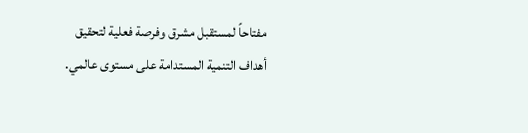مفتاحاً لمستقبل مشرق وفرصة فعلية لتحقيق أهداف التنمية المستدامة على مستوى عالمي.